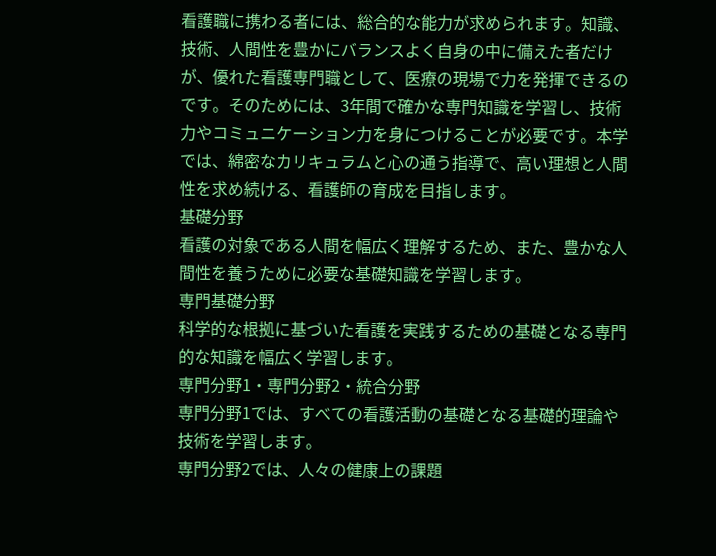看護職に携わる者には、総合的な能力が求められます。知識、技術、人間性を豊かにバランスよく自身の中に備えた者だけが、優れた看護専門職として、医療の現場で力を発揮できるのです。そのためには、3年間で確かな専門知識を学習し、技術力やコミュニケーション力を身につけることが必要です。本学では、綿密なカリキュラムと心の通う指導で、高い理想と人間性を求め続ける、看護師の育成を目指します。
基礎分野
看護の対象である人間を幅広く理解するため、また、豊かな人間性を養うために必要な基礎知識を学習します。
専門基礎分野
科学的な根拠に基づいた看護を実践するための基礎となる専門的な知識を幅広く学習します。
専門分野1・専門分野2・統合分野
専門分野1では、すべての看護活動の基礎となる基礎的理論や技術を学習します。
専門分野2では、人々の健康上の課題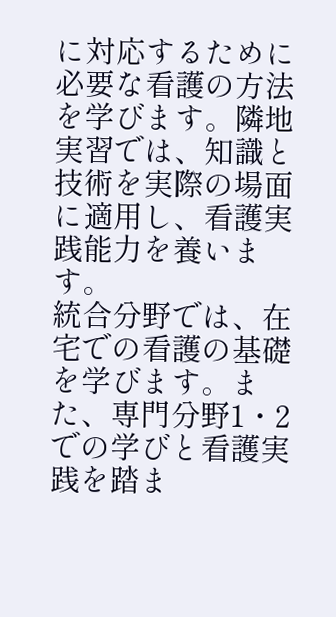に対応するために必要な看護の方法を学びます。隣地実習では、知識と技術を実際の場面に適用し、看護実践能力を養います。
統合分野では、在宅での看護の基礎を学びます。また、専門分野1・2での学びと看護実践を踏ま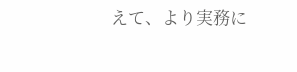えて、より実務に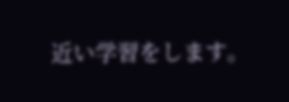近い学習をします。